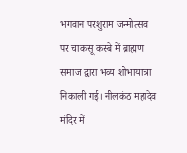भगवान परशुराम जन्मोत्सव पर चाकसू कस्बे में ब्राह्मण समाज द्वारा भव्य शोभायात्रा निकाली गई। नीलकंठ महादेव मंदिर में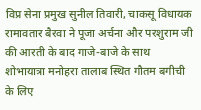विप्र सेना प्रमुख सुनील तिवारी, चाकसू विधायक रामावतार बैरवा ने पूजा अर्चना और परशुराम जी की आरती के बाद गाजे-बाजे के साथ शोभायात्रा मनोहरा तालाब स्थित गौतम बगीची के लिए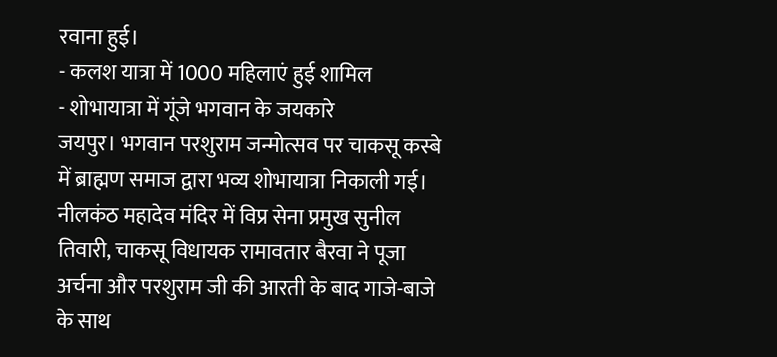रवाना हुई।
- कलश यात्रा में 1000 महिलाएं हुई शामिल
- शोभायात्रा में गूंजे भगवान के जयकारे
जयपुर। भगवान परशुराम जन्मोत्सव पर चाकसू कस्बे में ब्राह्मण समाज द्वारा भव्य शोभायात्रा निकाली गई। नीलकंठ महादेव मंदिर में विप्र सेना प्रमुख सुनील तिवारी, चाकसू विधायक रामावतार बैरवा ने पूजा अर्चना और परशुराम जी की आरती के बाद गाजे-बाजे के साथ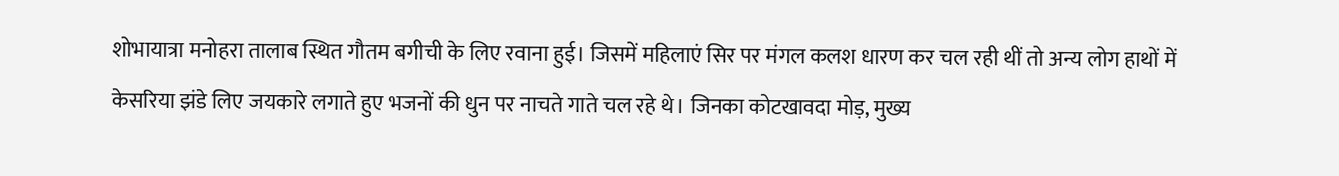शोभायात्रा मनोहरा तालाब स्थित गौतम बगीची के लिए रवाना हुई। जिसमें महिलाएं सिर पर मंगल कलश धारण कर चल रही थीं तो अन्य लोग हाथों में केसरिया झंडे लिए जयकारे लगाते हुए भजनों की धुन पर नाचते गाते चल रहे थे। जिनका कोटखावदा मोड़, मुख्य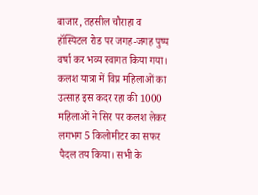बाजार, तहसील चौराहा व हॉस्पिटल रोड पर जगह-जगह पुष्प वर्षा कर भव्य स्वागत किया गया।
कलश यात्रा में विप्र महिलाओं का उत्साह इस कदर रहा की 1000 महिलाओं ने सिर पर कलश लेकर लगभग 5 किलोमीटर का सफर पैदल तय किया। सभी के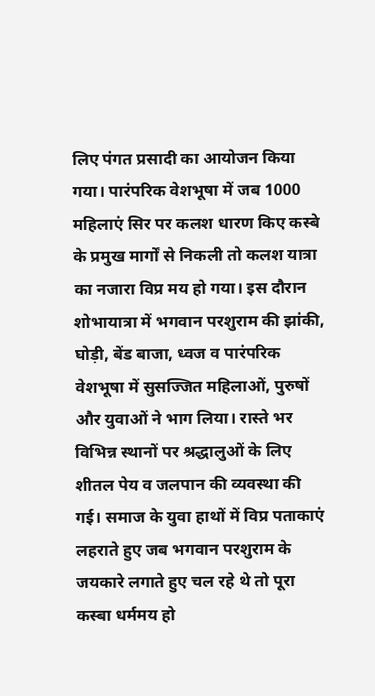लिए पंगत प्रसादी का आयोजन किया गया। पारंपरिक वेशभूषा में जब 1000 महिलाएं सिर पर कलश धारण किए कस्बे के प्रमुख मार्गों से निकली तो कलश यात्रा का नजारा विप्र मय हो गया। इस दौरान शोभायात्रा में भगवान परशुराम की झांकी, घोड़ी, बेंड बाजा, ध्वज व पारंपरिक वेशभूषा में सुसज्जित महिलाओं, पुरुषों और युवाओं ने भाग लिया। रास्ते भर विभिन्न स्थानों पर श्रद्धालुओं के लिए शीतल पेय व जलपान की व्यवस्था की गई। समाज के युवा हाथों में विप्र पताकाएं लहराते हुए जब भगवान परशुराम के जयकारे लगाते हुए चल रहे थे तो पूरा कस्बा धर्ममय हो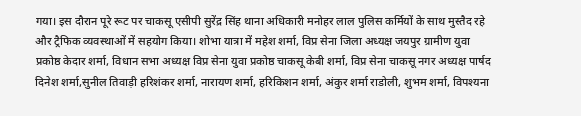गया। इस दौरान पूरे रूट पर चाकसू एसीपी सुरेंद्र सिंह थाना अधिकारी मनोहर लाल पुलिस कर्मियों के साथ मुस्तैद रहे और ट्रैफिक व्यवस्थाओं में सहयोग किया। शोभा यात्रा में महेश शर्मा, विप्र सेना जिला अध्यक्ष जयपुर ग्रामीण युवा प्रकोष्ठ केदार शर्मा, विधान सभा अध्यक्ष विप्र सेना युवा प्रकोष्ठ चाकसू केबी शर्मा, विप्र सेना चाकसू नगर अध्यक्ष पार्षद दिनेश शर्मा,सुनील तिवाड़ी हरिशंकर शर्मा, नारायण शर्मा, हरिकिशन शर्मा, अंकुर शर्मा राडोली, शुभम शर्मा, विपश्यना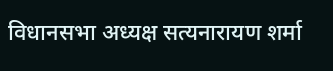विधानसभा अध्यक्ष सत्यनारायण शर्मा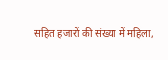सहित हजारों की संख्या में महिला,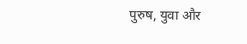पुरुष, युवा और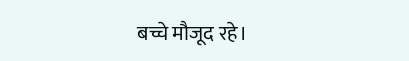बच्चे मौजूद रहे।